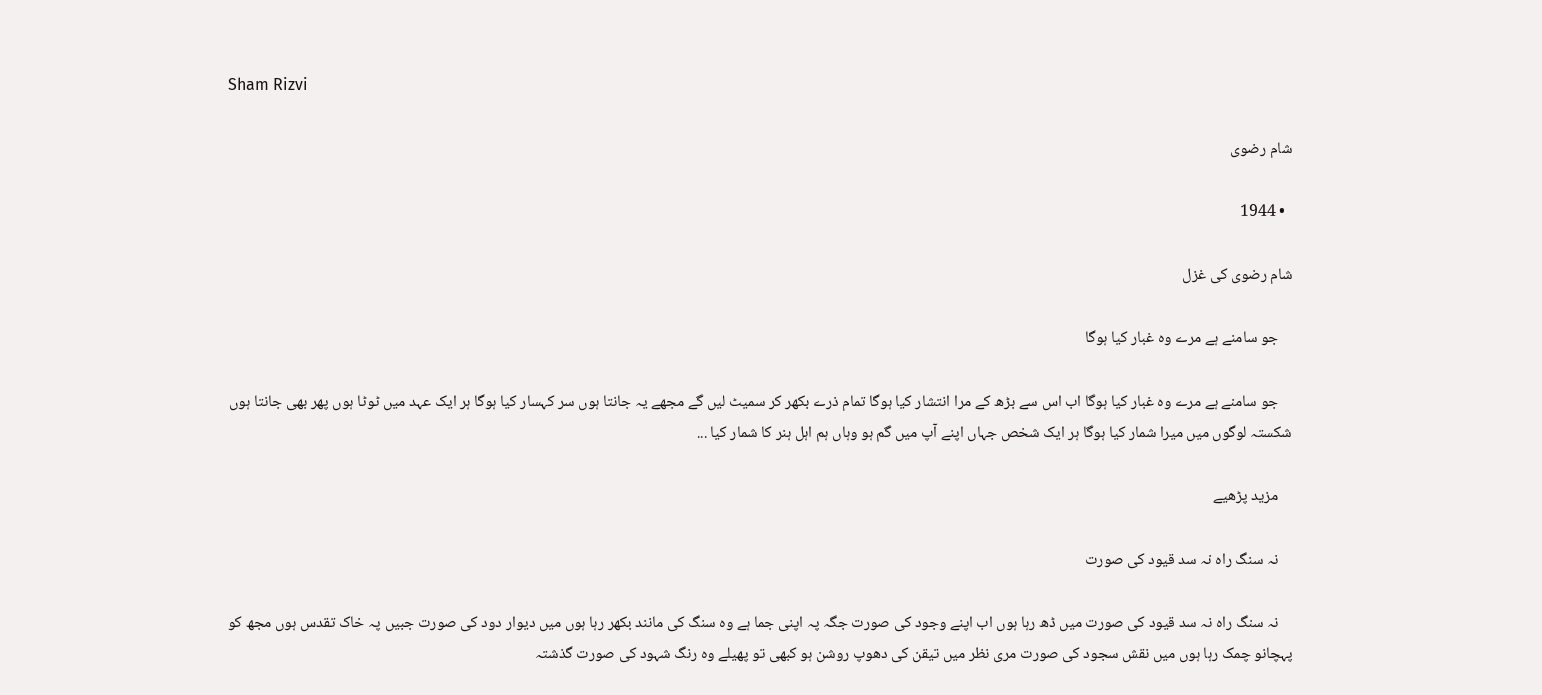Sham Rizvi

شام رضوی

  • 1944

شام رضوی کی غزل

    جو سامنے ہے مرے وہ غبار کیا ہوگا

    جو سامنے ہے مرے وہ غبار کیا ہوگا اب اس سے بڑھ کے مرا انتشار کیا ہوگا تمام ذرے بکھر کر سمیٹ لیں گے مجھے یہ جانتا ہوں سر کہسار کیا ہوگا ہر ایک عہد میں ٹوٹا ہوں پھر بھی جانتا ہوں شکستہ لوگوں میں میرا شمار کیا ہوگا ہر ایک شخص جہاں اپنے آپ میں گم ہو وہاں ہم اہل ہنر کا شمار کیا ...

    مزید پڑھیے

    نہ سنگ راہ نہ سد قیود کی صورت

    نہ سنگ راہ نہ سد قیود کی صورت میں ڈھ رہا ہوں اب اپنے وجود کی صورت جگہ پہ اپنی جما ہے وہ سنگ کی مانند بکھر رہا ہوں میں دیوار دود کی صورت جبیں پہ خاک تقدس ہوں مجھ کو پہچانو چمک رہا ہوں میں نقش سجود کی صورت مری نظر میں تیقن کی دھوپ روشن ہو کبھی تو پھیلے وہ رنگ شہود کی صورت گذشتہ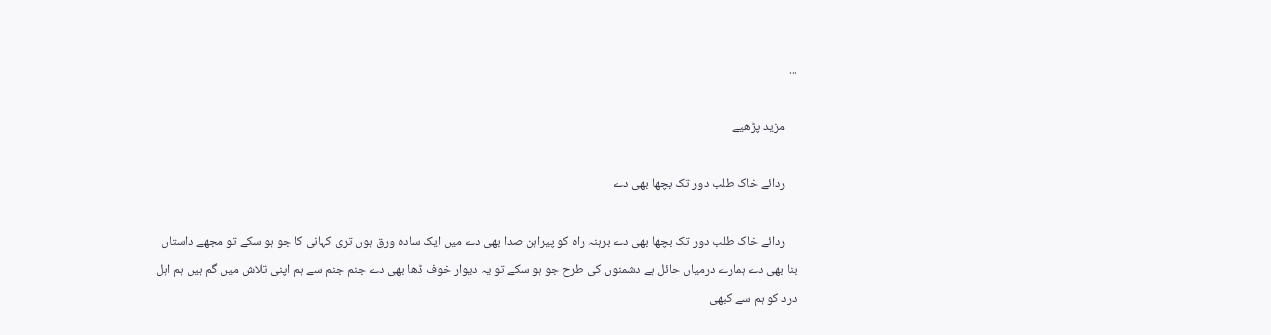...

    مزید پڑھیے

    ردائے خاک طلب دور تک بچھا بھی دے

    ردائے خاک طلب دور تک بچھا بھی دے برہنہ راہ کو پیراہن صدا بھی دے میں ایک سادہ ورق ہوں تری کہانی کا جو ہو سکے تو مجھے داستاں بنا بھی دے ہمارے درمیاں حائل ہے دشمنوں کی طرح جو ہو سکے تو یہ دیوار خوف ڈھا بھی دے جنم جنم سے ہم اپنی تلاش میں گم ہیں ہم اہل درد کو ہم سے کبھی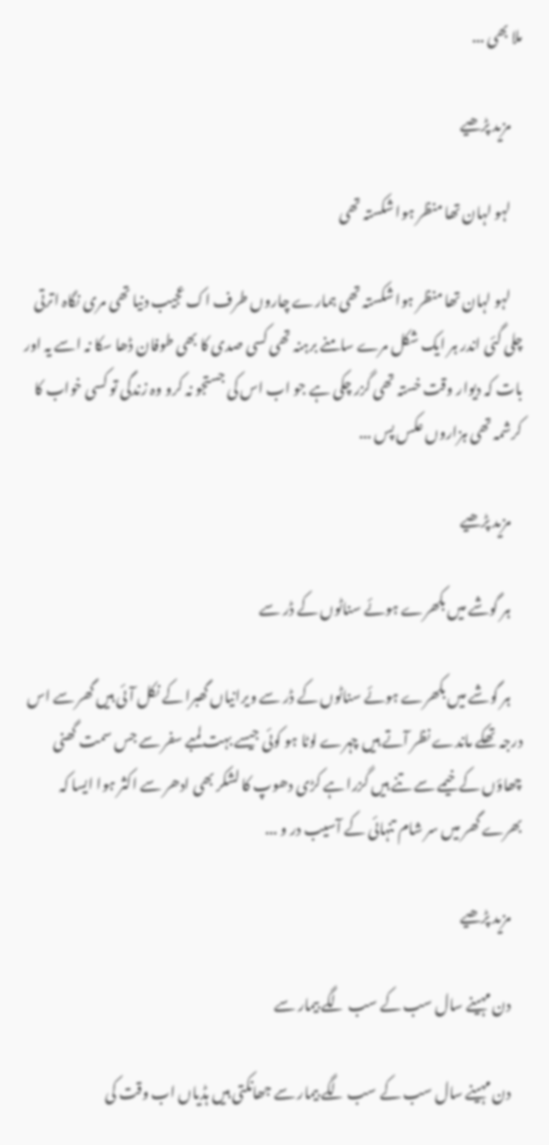ملا بھی ...

    مزید پڑھیے

    لہو لہان تھا منظر ہوا شکستہ تھی

    لہو لہان تھا منظر ہوا شکستہ تھی ہمارے چاروں طرف اک عجیب دنیا تھی مری نگاہ اترتی چلی گئی اندر ہر ایک شکل مرے سامنے برہنہ تھی کسی صدی کا بھی طوفان ڈھا سکا نہ اسے یہ اور بات کہ دیوار وقت خستہ تھی گزر چکی ہے جو اب اس کی جستجو نہ کرو وہ زندگی تو کسی خواب کا کرشمہ تھی ہزاروں عکس پس ...

    مزید پڑھیے

    ہر گوشے میں بکھرے ہوئے سناٹوں کے ڈر سے

    ہر گوشے میں بکھرے ہوئے سناٹوں کے ڈر سے ویرانیاں گھبرا کے نکل آئی ہیں گھر سے اس درجہ تھکے ماندے نظر آتے ہیں چہرے لوٹا ہو کوئی جیسے بہت لمبے سفر سے جس سمت گھنی چھاؤں کے خیمے سے تنے ہیں گزرا ہے کڑی دھوپ کا لشکر بھی ادھر سے اکثر ہوا ایسا کہ بھرے گھر میں سر شام تنہائی کے آسیب در و ...

    مزید پڑھیے

    دن مہینے سال سب کے سب لگے بیمار سے

    دن مہینے سال سب کے سب لگے بیمار سے جھانکتی ہیں ہڈیاں اب وقت کی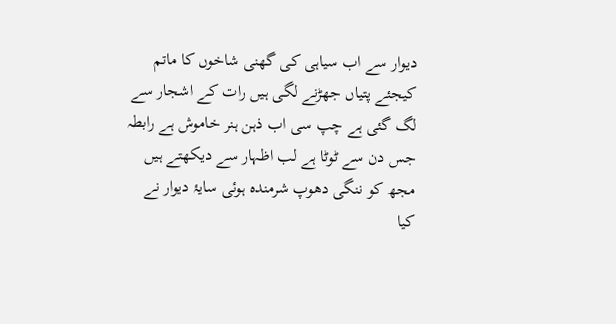دیوار سے اب سیاہی کی گھنی شاخوں کا ماتم کیجئے پتیاں جھڑنے لگی ہیں رات کے اشجار سے لگ گئی ہے چپ سی اب ذہن ہنر خاموش ہے رابطہ جس دن سے ٹوٹا ہے لب اظہار سے دیکھتے ہیں مجھ کو ننگی دھوپ شرمندہ ہوئی سایۂ دیوار نے کیا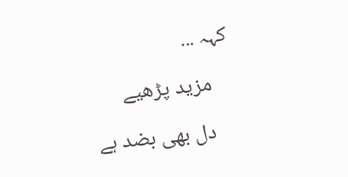کہہ ...

    مزید پڑھیے

    دل بھی بضد ہے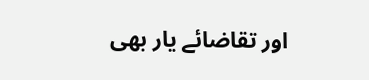اور تقاضائے یار بھی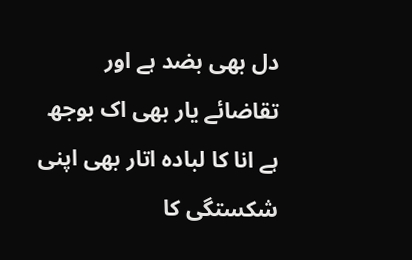دل بھی بضد ہے اور تقاضائے یار بھی اک بوجھ ہے انا کا لبادہ اتار بھی اپنی شکستگی کا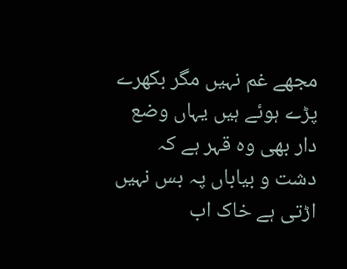مجھے غم نہیں مگر بکھرے پڑے ہوئے ہیں یہاں وضع دار بھی وہ قہر ہے کہ دشت و بیاباں پہ بس نہیں اڑتی ہے خاک اب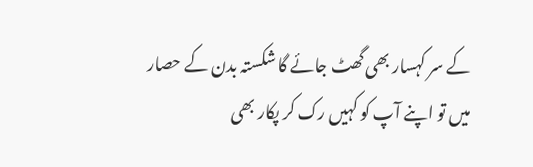کے سر کہسار بھی گھٹ جائے گا شکستہ بدن کے حصار میں تو اپنے آپ کو کہیں رک کر پکار بھی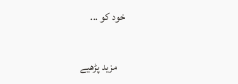خود کو ...

    مزید پڑھیے